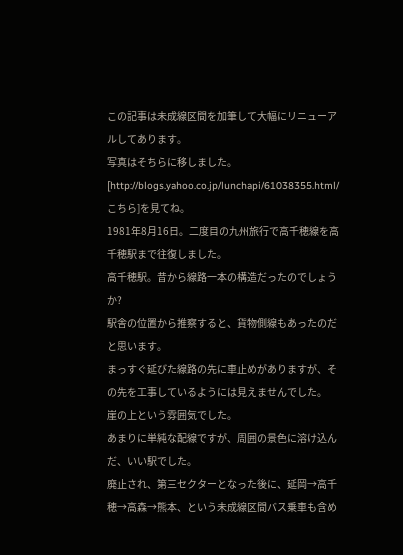この記事は未成線区間を加筆して大幅にリニューアルしてあります。
写真はそちらに移しました。
[http://blogs.yahoo.co.jp/lunchapi/61038355.html/ こちら]を見てね。
1981年8月16日。二度目の九州旅行で高千穂線を高千穂駅まで往復しました。
高千穂駅。昔から線路一本の構造だったのでしょうか?
駅舎の位置から推察すると、貨物側線もあったのだと思います。
まっすぐ延びた線路の先に車止めがありますが、その先を工事しているようには見えませんでした。
崖の上という雰囲気でした。
あまりに単純な配線ですが、周囲の景色に溶け込んだ、いい駅でした。
廃止され、第三セクターとなった後に、延岡→高千穂→高森→熊本、という未成線区間バス乗車も含め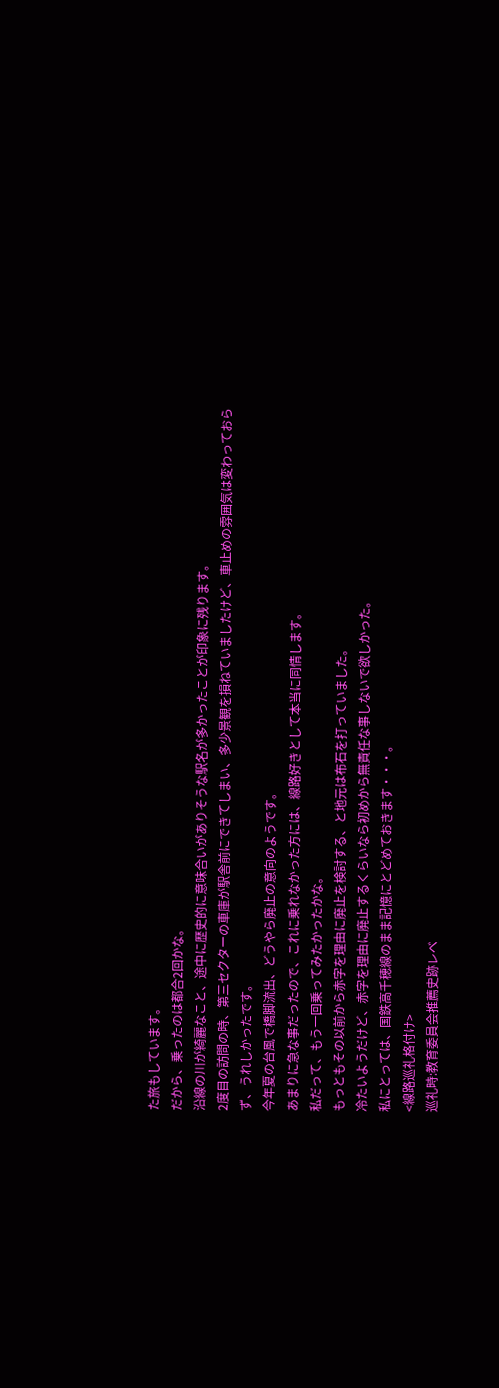た旅もしています。
だから、乗ったのは都合2回かな。
沿線の川が綺麗なこと、途中に歴史的に意味合いがありそうな駅名が多かったことが印象に残ります。
2度目の訪問の時、第三セクターの車庫が駅舎前にできてしまい、多少景観を損ねていましたけど、車止めの雰囲気は変わっておらず、うれしかったです。
今年夏の台風で橋脚流出、どうやら廃止の意向のようです。
あまりに急な事だったので、これに乗れなかった方には、線路好きとして本当に同情します。
私だって、もう一回乗ってみたかったかな。
もっともその以前から赤字を理由に廃止を検討する、と地元は布石を打っていました。
冷たいようだけど、赤字を理由に廃止するくらいなら初めから無責任な事しないで欲しかった。
私にとっては、国鉄高千穂線のまま記憶にとどめておきます・・・。
<線路巡礼格付け>
巡礼時:教育委員会推薦史跡レベ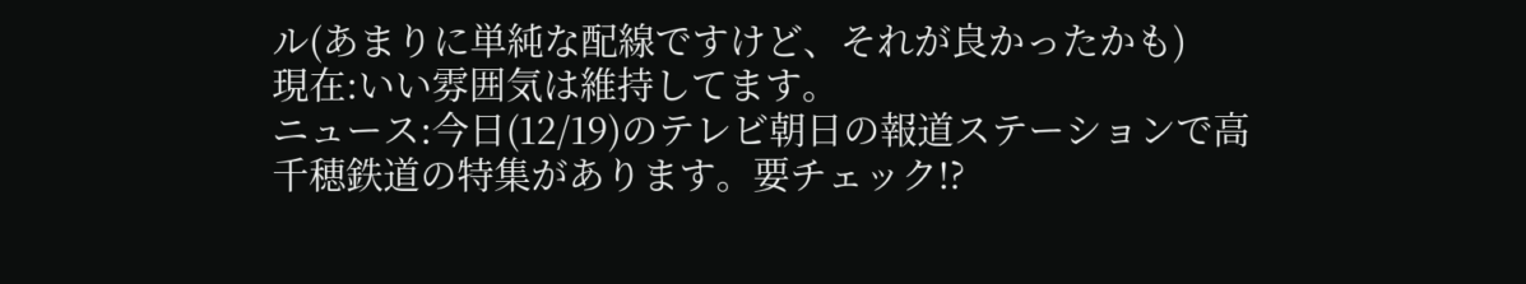ル(あまりに単純な配線ですけど、それが良かったかも)
現在:いい雰囲気は維持してます。
ニュース:今日(12/19)のテレビ朝日の報道ステーションで高千穂鉄道の特集があります。要チェック!?